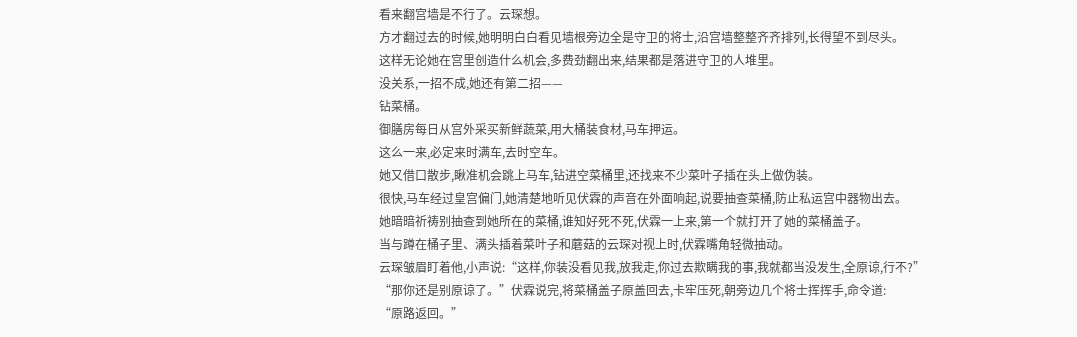看来翻宫墙是不行了。云琛想。
方才翻过去的时候,她明明白白看见墙根旁边全是守卫的将士,沿宫墙整整齐齐排列,长得望不到尽头。
这样无论她在宫里创造什么机会,多费劲翻出来,结果都是落进守卫的人堆里。
没关系,一招不成,她还有第二招——
钻菜桶。
御膳房每日从宫外采买新鲜蔬菜,用大桶装食材,马车押运。
这么一来,必定来时满车,去时空车。
她又借口散步,瞅准机会跳上马车,钻进空菜桶里,还找来不少菜叶子插在头上做伪装。
很快,马车经过皇宫偏门,她清楚地听见伏霖的声音在外面响起,说要抽查菜桶,防止私运宫中器物出去。
她暗暗祈祷别抽查到她所在的菜桶,谁知好死不死,伏霖一上来,第一个就打开了她的菜桶盖子。
当与蹲在桶子里、满头插着菜叶子和蘑菇的云琛对视上时,伏霖嘴角轻微抽动。
云琛皱眉盯着他,小声说:“这样,你装没看见我,放我走,你过去欺瞒我的事,我就都当没发生,全原谅,行不?”
“那你还是别原谅了。”伏霖说完,将菜桶盖子原盖回去,卡牢压死,朝旁边几个将士挥挥手,命令道:
“原路返回。”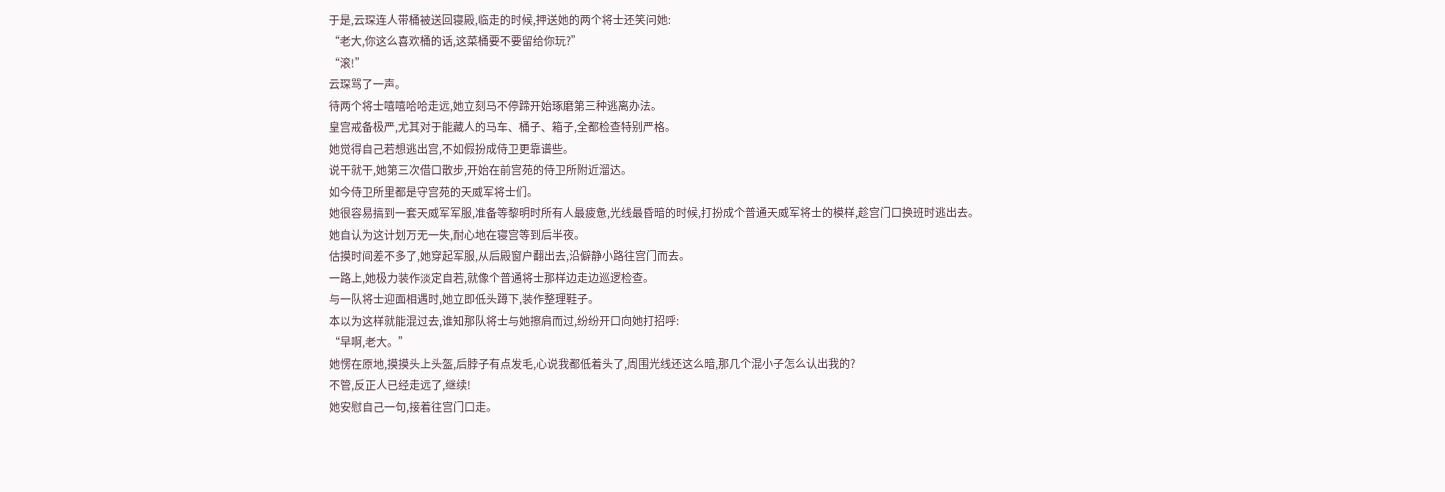于是,云琛连人带桶被送回寝殿,临走的时候,押送她的两个将士还笑问她:
“老大,你这么喜欢桶的话,这菜桶要不要留给你玩?”
“滚!”
云琛骂了一声。
待两个将士嘻嘻哈哈走远,她立刻马不停蹄开始琢磨第三种逃离办法。
皇宫戒备极严,尤其对于能藏人的马车、桶子、箱子,全都检查特别严格。
她觉得自己若想逃出宫,不如假扮成侍卫更靠谱些。
说干就干,她第三次借口散步,开始在前宫苑的侍卫所附近溜达。
如今侍卫所里都是守宫苑的天威军将士们。
她很容易搞到一套天威军军服,准备等黎明时所有人最疲惫,光线最昏暗的时候,打扮成个普通天威军将士的模样,趁宫门口换班时逃出去。
她自认为这计划万无一失,耐心地在寝宫等到后半夜。
估摸时间差不多了,她穿起军服,从后殿窗户翻出去,沿僻静小路往宫门而去。
一路上,她极力装作淡定自若,就像个普通将士那样边走边巡逻检查。
与一队将士迎面相遇时,她立即低头蹲下,装作整理鞋子。
本以为这样就能混过去,谁知那队将士与她擦肩而过,纷纷开口向她打招呼:
“早啊,老大。”
她愣在原地,摸摸头上头盔,后脖子有点发毛,心说我都低着头了,周围光线还这么暗,那几个混小子怎么认出我的?
不管,反正人已经走远了,继续!
她安慰自己一句,接着往宫门口走。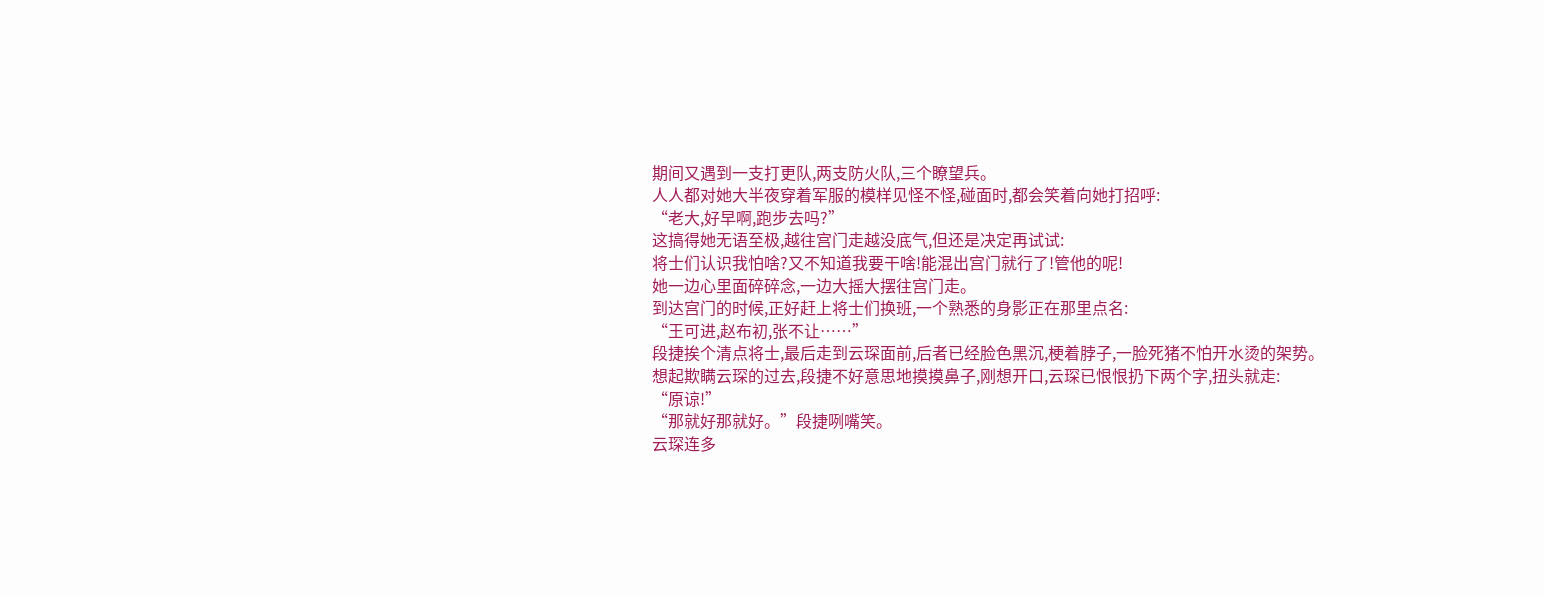期间又遇到一支打更队,两支防火队,三个瞭望兵。
人人都对她大半夜穿着军服的模样见怪不怪,碰面时,都会笑着向她打招呼:
“老大,好早啊,跑步去吗?”
这搞得她无语至极,越往宫门走越没底气,但还是决定再试试:
将士们认识我怕啥?又不知道我要干啥!能混出宫门就行了!管他的呢!
她一边心里面碎碎念,一边大摇大摆往宫门走。
到达宫门的时候,正好赶上将士们换班,一个熟悉的身影正在那里点名:
“王可进,赵布初,张不让……”
段捷挨个清点将士,最后走到云琛面前,后者已经脸色黑沉,梗着脖子,一脸死猪不怕开水烫的架势。
想起欺瞒云琛的过去,段捷不好意思地摸摸鼻子,刚想开口,云琛已恨恨扔下两个字,扭头就走:
“原谅!”
“那就好那就好。”段捷咧嘴笑。
云琛连多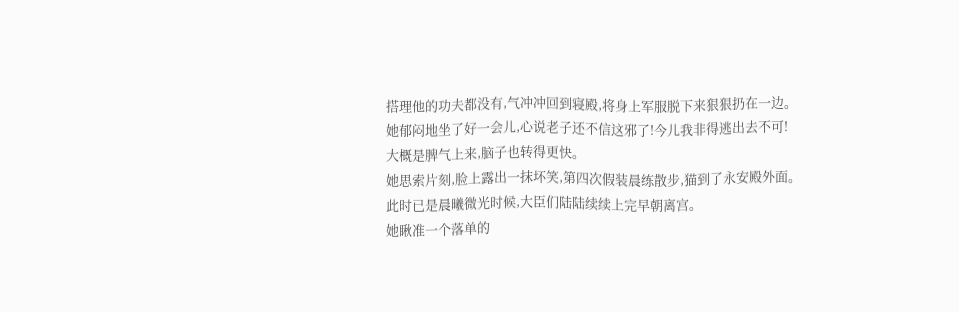搭理他的功夫都没有,气冲冲回到寝殿,将身上军服脱下来狠狠扔在一边。
她郁闷地坐了好一会儿,心说老子还不信这邪了!今儿我非得逃出去不可!
大概是脾气上来,脑子也转得更快。
她思索片刻,脸上露出一抹坏笑,第四次假装晨练散步,猫到了永安殿外面。
此时已是晨曦微光时候,大臣们陆陆续续上完早朝离宫。
她瞅准一个落单的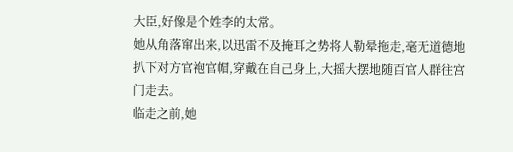大臣,好像是个姓李的太常。
她从角落窜出来,以迅雷不及掩耳之势将人勒晕拖走,毫无道德地扒下对方官袍官帽,穿戴在自己身上,大摇大摆地随百官人群往宫门走去。
临走之前,她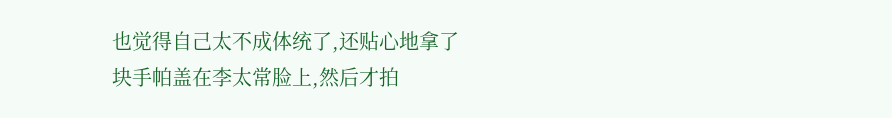也觉得自己太不成体统了,还贴心地拿了块手帕盖在李太常脸上,然后才拍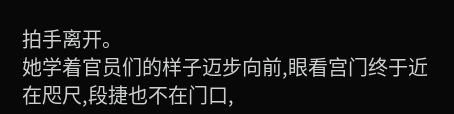拍手离开。
她学着官员们的样子迈步向前,眼看宫门终于近在咫尺,段捷也不在门口,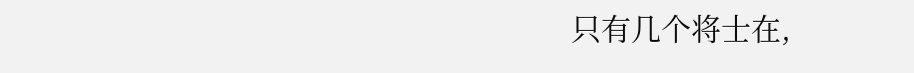只有几个将士在,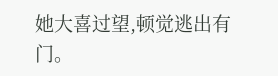她大喜过望,顿觉逃出有门。